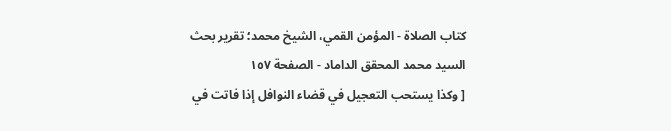كتاب الصلاة - المؤمن القمي، الشيخ محمد؛ تقرير بحث السيد محمد المحقق الداماد - الصفحة ١٥٧
[ وكذا يستحب التعجيل في قضاء النوافل إذا فاتت في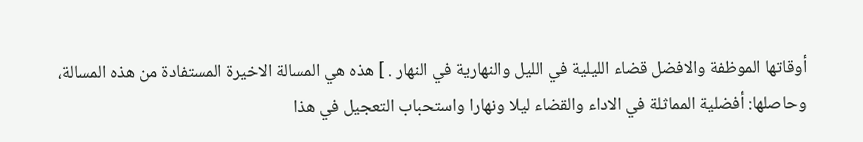أوقاتها الموظفة والافضل قضاء الليلية في الليل والنهارية في النهار . ] هذه هي المسالة الاخيرة المستفادة من هذه المسالة، وحاصلها: أفضلية المماثلة في الاداء والقضاء ليلا ونهارا واستحباب التعجيل في هذا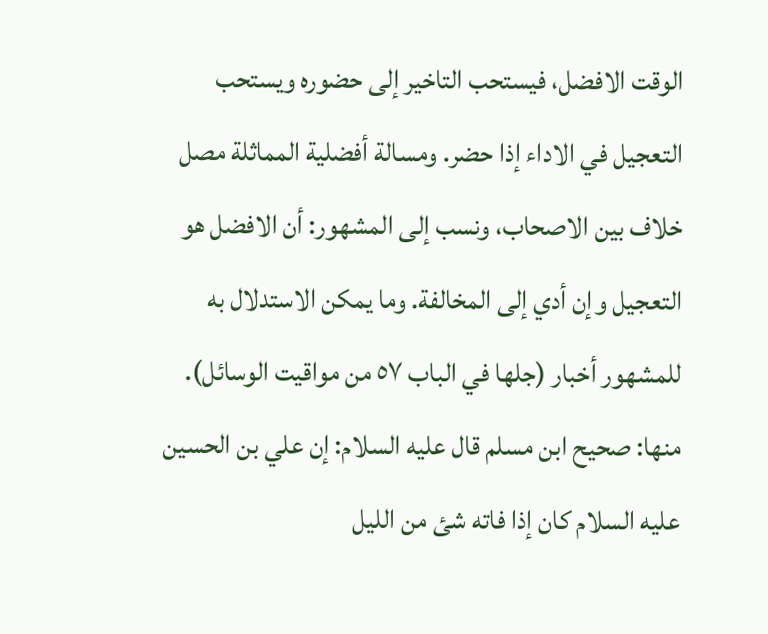الوقت الافضل، فيستحب التاخير إلى حضوره ويستحب التعجيل في الاداء إذا حضر. ومسالة أفضلية المماثلة مصل خلاف بين الاصحاب، ونسب إلى المشهور: أن الافضل هو التعجيل وإن أدي إلى المخالفة. وما يمكن الاستدلال به للمشهور أخبار (جلها في الباب ٥٧ من مواقيت الوسائل). منها: صحيح ابن مسلم قال عليه السلام: إن علي بن الحسين عليه السلام كان إذا فاته شئ من الليل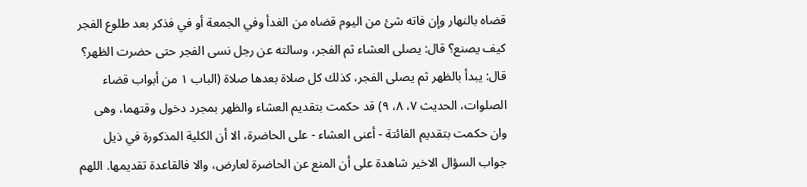قضاه بالنهار وإن فاته شئ من اليوم قضاه من الغدأ وفي الجمعة أو في فذكر بعد طلوع الفجر كيف يصنع؟ قال: يصلى العشاء ثم الفجر، وسالته عن رجل نسى الفجر حتى حضرت الظهر؟ قال: يبدأ بالظهر ثم يصلى الفجر، كذلك كل صلاة بعدها صلاة (الباب ١ من أبواب قضاء الصلوات، الحديث ٧، ٨، ٩) قد حكمت بتقديم العشاء والظهر بمجرد دخول وقتهما، وهى وان حكمت بتقديم الفائتة - أعنى العشاء - على الحاضرة، الا أن الكلية المذكورة في ذيل جواب السؤال الاخير شاهدة على أن المنع عن الحاضرة لعارض، والا فالقاعدة تقديمها. اللهم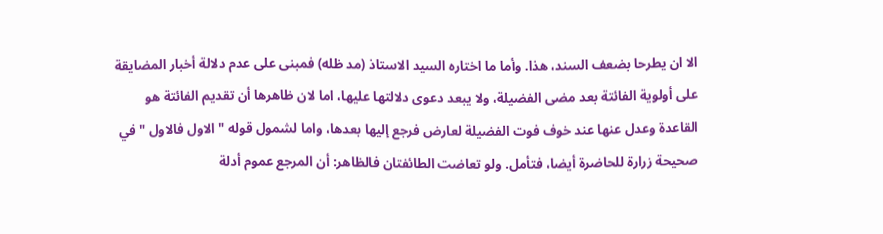الا ان يطرحا بضعف السند، هذا. وأما ما اختاره السيد الاستاذ (مد ظله) فمبنى على عدم دلالة أخبار المضايقة على أولوية الفائتة بعد مضى الفضيلة، ولا يبعد دعوى دلالتها عليها، اما لان ظاهرها أن تقديم الفائتة هو القاعدة وعدل عنها عند خوف فوت الفضيلة لعارض فرجع إليها بعدها، واما لشمول قوله " الاول فالاول " في صحيحة زرارة للحاضرة أيضا، فتأمل. ولو تعاضت الطائفتان فالظاهر: أن المرجع عموم أدلة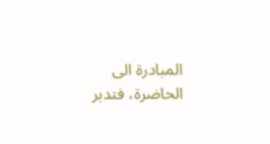المبادرة الى الحاضرة، فتدبر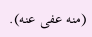(منه عفى عنه).